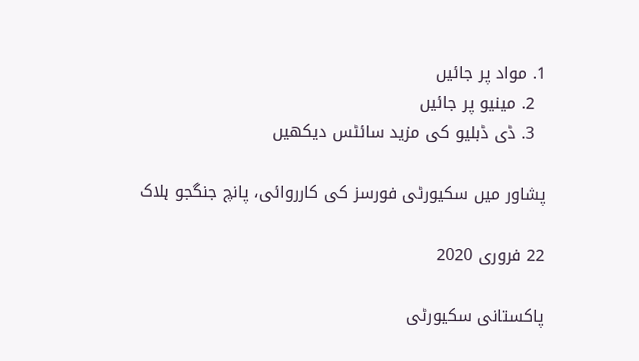1. مواد پر جائیں
  2. مینیو پر جائیں
  3. ڈی ڈبلیو کی مزید سائٹس دیکھیں

پشاور میں سکیورٹی فورسز کی کارروائی، پانچ جنگجو ہلاک

22 فروری 2020

پاکستانی سکیورٹی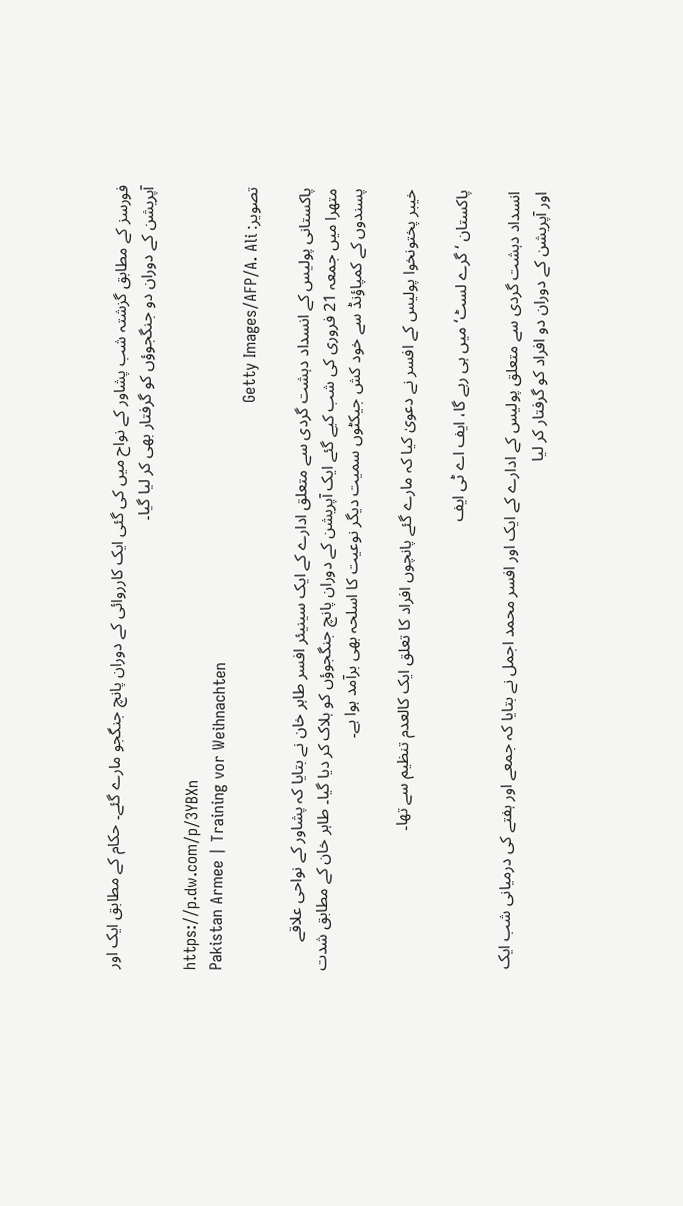فورسز کے مطابق گزشتہ شب پشاور کے نواح میں کی گئی ایک کارروائی کے دوران پانچ جنگجو مارے گئے۔ حکام کے مطابق ایک اور آپریشن کے دوران دو جنگجوؤں کو گرفتار بھی کر لیا گیا۔

https://p.dw.com/p/3YBXn
Pakistan Armee | Training vor Weihnachten
تصویر: Getty Images/AFP/A. Ali

پاکستانی پولیس کے انسداد دہشت گردی سے متعلق ادارے کے ایک سینیئر افسر طاہر خان نے بتایا کہ پشاور کے نواحی علاقے متھرا میں جمعہ 21 فروری کی شب کیے گئے ایک آپریشن کے دوران پانچ جنگجوؤں کو ہلاک کر دیا گیا۔ طاہر خان کے مطابق شدت پسندوں کے کمپاؤنڈ سے خود کش جیکٹوں سمیت دیگر نوعیت کا اسلحہ بھی برآمد ہوا ہے۔

خیبر پختونخوا پولیس کے افسر نے دعویٰ کیا کہ مارے گئے پانچوں افراد کا تعلق ایک کالعدم تنظیم سے تھا۔

پاکستان ‘گرے لسٹ‘ میں ہی رہے گا، ایف اے ٹی ایف

انسداد دہشت گردی سے متعلق پولیس کے ادارے کے ایک اور افسر محمد اجمل نے بتایا کہ جمعے اور ہفتے کی درمیانی شب ایک اور آپریشن کے دوران دو افراد کو گرفتار کر لیا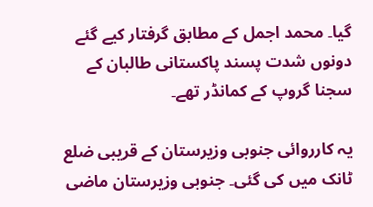گیا۔ محمد اجمل کے مطابق گرفتار کیے گئے دونوں شدت پسند پاکستانی طالبان کے سجنا گروپ کے کمانڈر تھے۔

یہ کارروائی جنوبی وزیرستان کے قریبی ضلع ٹانک میں کی گئی۔ جنوبی وزیرستان ماضی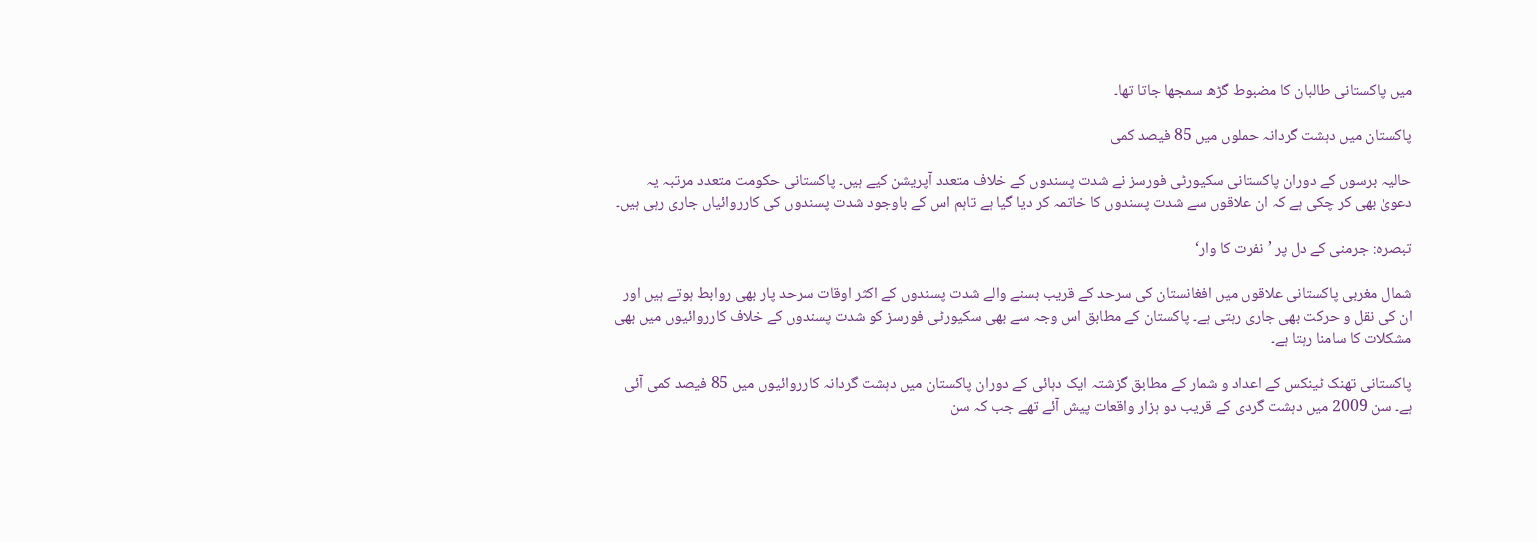میں پاکستانی طالبان کا مضبوط گڑھ سمجھا جاتا تھا۔

پاکستان میں دہشت گردانہ حملوں میں 85 فیصد کمی

حالیہ برسوں کے دوران پاکستانی سکیورٹی فورسز نے شدت پسندوں کے خلاف متعدد آپریشن کیے ہیں۔ پاکستانی حکومت متعدد مرتبہ یہ دعویٰ بھی کر چکی ہے کہ ان علاقوں سے شدت پسندوں کا خاتمہ کر دیا گیا ہے تاہم اس کے باوجود شدت پسندوں کی کارروائیاں جاری رہی ہیں۔

تبصرہ: جرمنی کے دل پر ’نفرت کا وار‘

شمال مغربی پاکستانی علاقوں میں افغانستان کی سرحد کے قریب بسنے والے شدت پسندوں کے اکثر اوقات سرحد پار بھی روابط ہوتے ہیں اور ان کی نقل و حرکت بھی جاری رہتی ہے۔ پاکستان کے مطابق اس وجہ سے بھی سکیورٹی فورسز کو شدت پسندوں کے خلاف کارروائیوں میں بھی مشکلات کا سامنا رہتا ہے۔

پاکستانی تھنک ٹینکس کے اعداد و شمار کے مطابق گزشتہ ایک دہائی کے دوران پاکستان میں دہشت گردانہ کارروائیوں میں 85 فیصد کمی آئی ہے۔ سن 2009 میں دہشت گردی کے قریب دو ہزار واقعات پیش آئے تھے جب کہ سن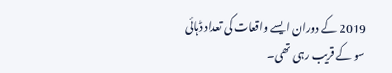2019 کے دوران ایسے واقعات کی تعداد ڈہائی سو کے قریب رہی تھی۔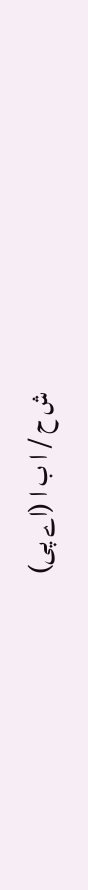ش ح / ا ب ا (اے پی)